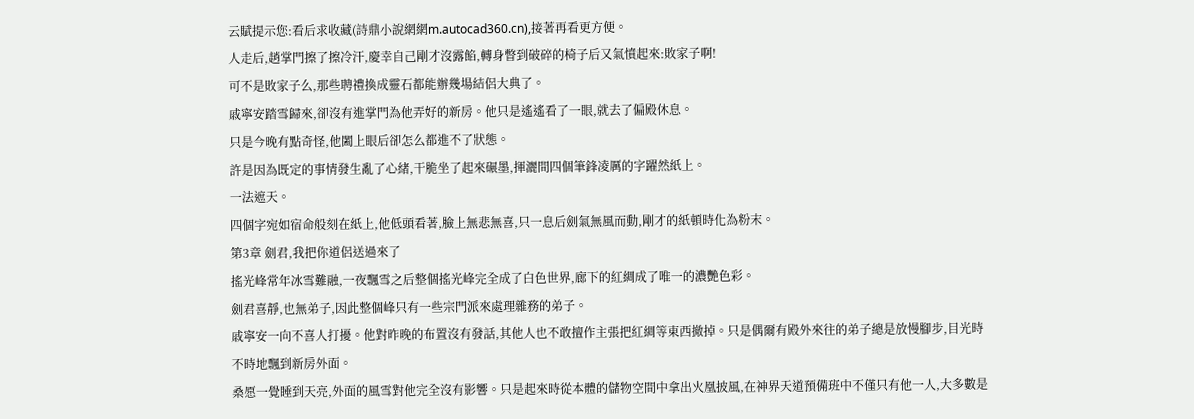云賦提示您:看后求收藏(詩鼎小說網網m.autocad360.cn),接著再看更方便。
人走后,趙掌門擦了擦冷汗,慶幸自己剛才沒露餡,轉身瞥到破碎的椅子后又氣憤起來:敗家子啊!
可不是敗家子么,那些聘禮換成靈石都能辦幾場結侶大典了。
戚寧安踏雪歸來,卻沒有進掌門為他弄好的新房。他只是遙遙看了一眼,就去了偏殿休息。
只是今晚有點奇怪,他闔上眼后卻怎么都進不了狀態。
許是因為既定的事情發生亂了心緒,干脆坐了起來碾墨,揮灑間四個筆鋒凌厲的字躍然紙上。
一法遮天。
四個字宛如宿命般刻在紙上,他低頭看著,臉上無悲無喜,只一息后劍氣無風而動,剛才的紙頓時化為粉末。
第3章 劍君,我把你道侶送過來了
搖光峰常年冰雪難融,一夜飄雪之后整個搖光峰完全成了白色世界,廊下的紅綢成了唯一的濃艷色彩。
劍君喜靜,也無弟子,因此整個峰只有一些宗門派來處理雜務的弟子。
戚寧安一向不喜人打擾。他對昨晚的布置沒有發話,其他人也不敢擅作主張把紅綢等東西撤掉。只是偶爾有殿外來往的弟子總是放慢腳步,目光時不時地飄到新房外面。
桑愿一覺睡到天亮,外面的風雪對他完全沒有影響。只是起來時從本體的儲物空間中拿出火凰披風,在神界天道預備班中不僅只有他一人,大多數是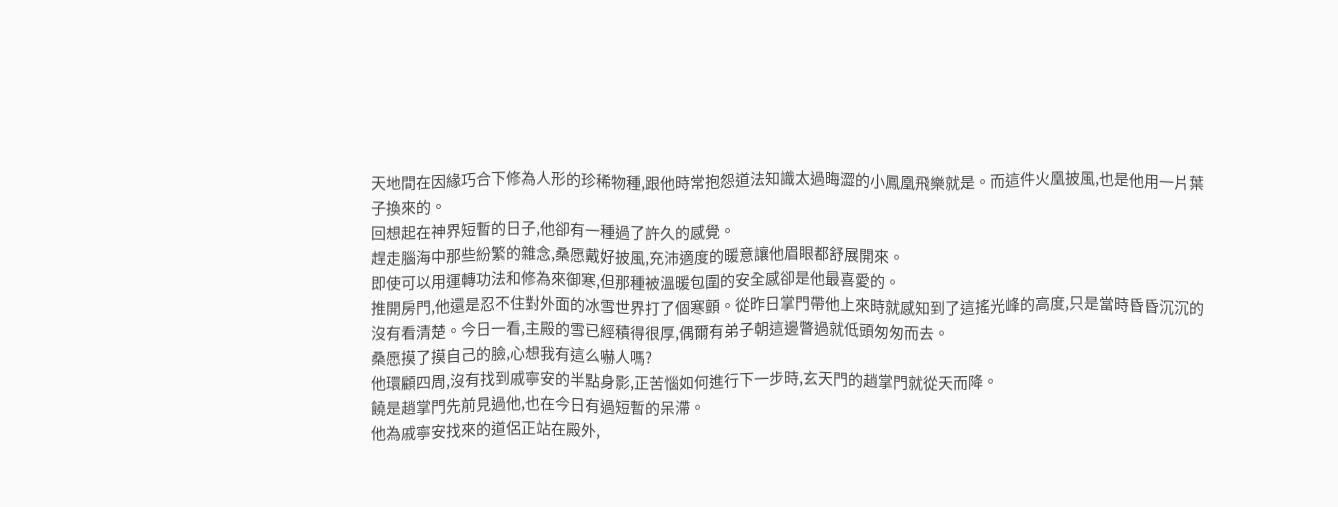天地間在因緣巧合下修為人形的珍稀物種,跟他時常抱怨道法知識太過晦澀的小鳳凰飛樂就是。而這件火凰披風,也是他用一片葉子換來的。
回想起在神界短暫的日子,他卻有一種過了許久的感覺。
趕走腦海中那些紛繁的雜念,桑愿戴好披風,充沛適度的暖意讓他眉眼都舒展開來。
即使可以用運轉功法和修為來御寒,但那種被溫暖包圍的安全感卻是他最喜愛的。
推開房門,他還是忍不住對外面的冰雪世界打了個寒顫。從昨日掌門帶他上來時就感知到了這搖光峰的高度,只是當時昏昏沉沉的沒有看清楚。今日一看,主殿的雪已經積得很厚,偶爾有弟子朝這邊瞥過就低頭匆匆而去。
桑愿摸了摸自己的臉,心想我有這么嚇人嗎?
他環顧四周,沒有找到戚寧安的半點身影,正苦惱如何進行下一步時,玄天門的趙掌門就從天而降。
饒是趙掌門先前見過他,也在今日有過短暫的呆滯。
他為戚寧安找來的道侶正站在殿外,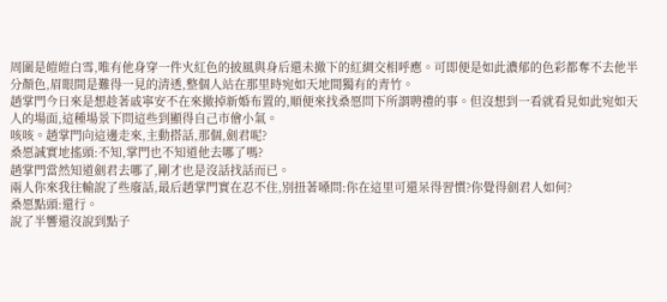周圍是皚皚白雪,唯有他身穿一件火紅色的披風與身后還未撤下的紅綢交相呼應。可即便是如此濃郁的色彩都奪不去他半分顏色,眉眼間是難得一見的清透,整個人站在那里時宛如天地間獨有的青竹。
趙掌門今日來是想趁著戚寧安不在來撤掉新婚布置的,順便來找桑愿問下所謂聘禮的事。但沒想到一看就看見如此宛如天人的場面,這種場景下問這些到顯得自己市儈小氣。
咳咳。趙掌門向這邊走來,主動搭話,那個,劍君呢?
桑愿誠實地搖頭:不知,掌門也不知道他去哪了嗎?
趙掌門當然知道劍君去哪了,剛才也是沒話找話而已。
兩人你來我往輸說了些廢話,最后趙掌門實在忍不住,別扭著嗓問:你在這里可還呆得習慣?你覺得劍君人如何?
桑愿點頭:還行。
說了半響還沒說到點子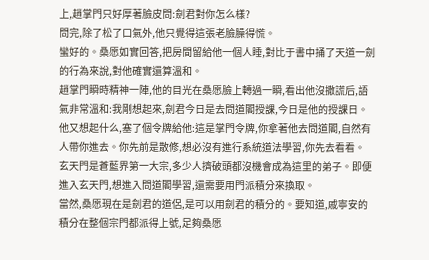上,趙掌門只好厚著臉皮問:劍君對你怎么樣?
問完,除了松了口氣外,他只覺得這張老臉臊得慌。
蠻好的。桑愿如實回答,把房間留給他一個人睡,對比于書中捅了天道一劍的行為來說,對他確實還算溫和。
趙掌門瞬時精神一陣,他的目光在桑愿臉上轉過一瞬,看出他沒撒謊后,語氣非常溫和:我剛想起來,劍君今日是去問道閣授課,今日是他的授課日。
他又想起什么,塞了個令牌給他:這是掌門令牌,你拿著他去問道閣,自然有人帶你進去。你先前是散修,想必沒有進行系統道法學習,你先去看看。
玄天門是蒼藍界第一大宗,多少人擠破頭都沒機會成為這里的弟子。即便進入玄天門,想進入問道閣學習,還需要用門派積分來換取。
當然,桑愿現在是劍君的道侶,是可以用劍君的積分的。要知道,戚寧安的積分在整個宗門都派得上號,足夠桑愿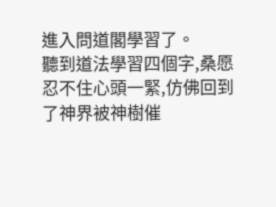進入問道閣學習了。
聽到道法學習四個字,桑愿忍不住心頭一緊,仿佛回到了神界被神樹催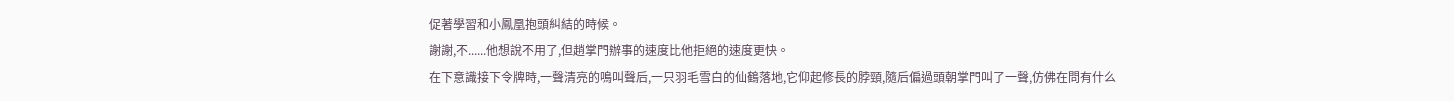促著學習和小鳳凰抱頭糾結的時候。
謝謝,不......他想說不用了,但趙掌門辦事的速度比他拒絕的速度更快。
在下意識接下令牌時,一聲清亮的鳴叫聲后,一只羽毛雪白的仙鶴落地,它仰起修長的脖頸,隨后偏過頭朝掌門叫了一聲,仿佛在問有什么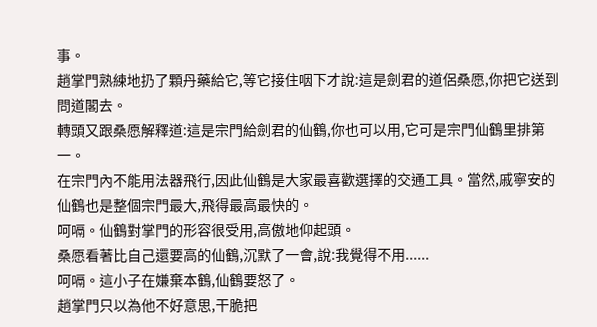事。
趙掌門熟練地扔了顆丹藥給它,等它接住咽下才說:這是劍君的道侶桑愿,你把它送到問道閣去。
轉頭又跟桑愿解釋道:這是宗門給劍君的仙鶴,你也可以用,它可是宗門仙鶴里排第一。
在宗門內不能用法器飛行,因此仙鶴是大家最喜歡選擇的交通工具。當然,戚寧安的仙鶴也是整個宗門最大,飛得最高最快的。
呵嗝。仙鶴對掌門的形容很受用,高傲地仰起頭。
桑愿看著比自己還要高的仙鶴,沉默了一會,說:我覺得不用......
呵嗝。這小子在嫌棄本鶴,仙鶴要怒了。
趙掌門只以為他不好意思,干脆把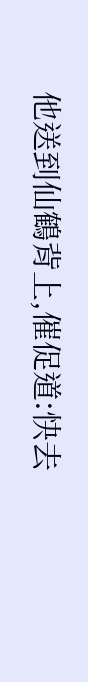他送到仙鶴背上,催促道:快去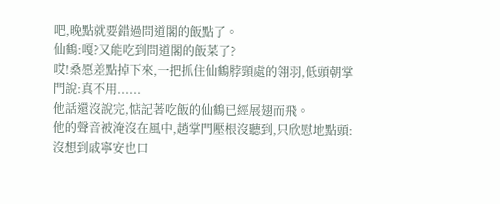吧,晚點就要錯過問道閣的飯點了。
仙鶴:嘎?又能吃到問道閣的飯菜了?
哎!桑愿差點掉下來,一把抓住仙鶴脖頸處的翎羽,低頭朝掌門說:真不用......
他話還沒說完,惦記著吃飯的仙鶴已經展翅而飛。
他的聲音被淹沒在風中,趙掌門壓根沒聽到,只欣慰地點頭:沒想到戚寧安也口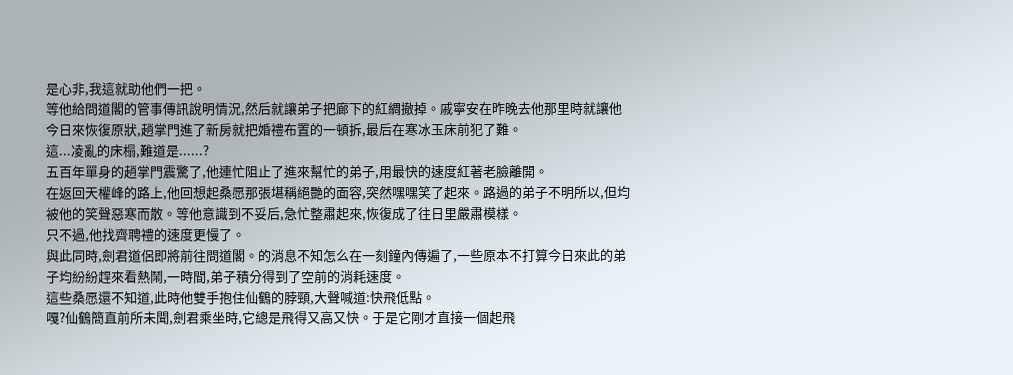是心非,我這就助他們一把。
等他給問道閣的管事傳訊說明情況,然后就讓弟子把廊下的紅綢撤掉。戚寧安在昨晚去他那里時就讓他今日來恢復原狀,趙掌門進了新房就把婚禮布置的一頓拆,最后在寒冰玉床前犯了難。
這...凌亂的床榻,難道是......?
五百年單身的趙掌門震驚了,他連忙阻止了進來幫忙的弟子,用最快的速度紅著老臉離開。
在返回天權峰的路上,他回想起桑愿那張堪稱絕艷的面容,突然嘿嘿笑了起來。路過的弟子不明所以,但均被他的笑聲惡寒而散。等他意識到不妥后,急忙整肅起來,恢復成了往日里嚴肅模樣。
只不過,他找齊聘禮的速度更慢了。
與此同時,劍君道侶即將前往問道閣。的消息不知怎么在一刻鐘內傳遍了,一些原本不打算今日來此的弟子均紛紛趕來看熱鬧,一時間,弟子積分得到了空前的消耗速度。
這些桑愿還不知道,此時他雙手抱住仙鶴的脖頸,大聲喊道:快飛低點。
嘎?仙鶴簡直前所未聞,劍君乘坐時,它總是飛得又高又快。于是它剛才直接一個起飛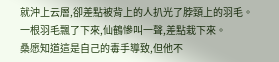就沖上云層,卻差點被背上的人扒光了脖頸上的羽毛。
一根羽毛飄了下來,仙鶴慘叫一聲,差點栽下來。
桑愿知道這是自己的毒手導致,但他不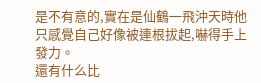是不有意的,實在是仙鶴一飛沖天時他只感覺自己好像被連根拔起,嚇得手上發力。
還有什么比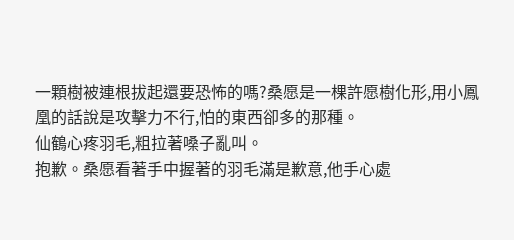一顆樹被連根拔起還要恐怖的嗎?桑愿是一棵許愿樹化形,用小鳳凰的話說是攻擊力不行,怕的東西卻多的那種。
仙鶴心疼羽毛,粗拉著嗓子亂叫。
抱歉。桑愿看著手中握著的羽毛滿是歉意,他手心處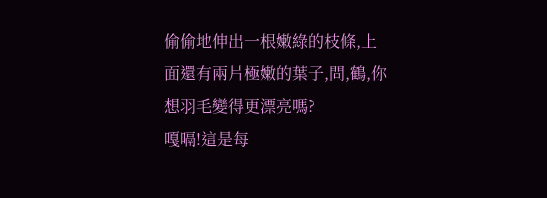偷偷地伸出一根嫩綠的枝條,上面還有兩片極嫩的葉子,問,鶴,你想羽毛變得更漂亮嗎?
嘎嗝!這是每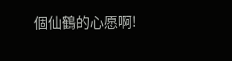個仙鶴的心愿啊!